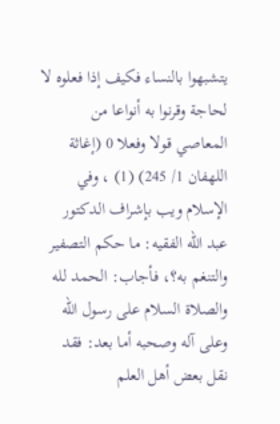يتشبهوا بالنساء فكيف إذا فعلوه لا لحاجة وقرنوا به أنواعا من المعاصي قولا وفعلا 0 (إغاثة اللهفان 1/ 245) (1) ، وفي الإسلام ويب بإشراف الدكتور عبد الله الفقيه: ما حكم التصفير والتنغم به؟، فأجاب: الحمد لله والصلاة السلام على رسول الله وعلى آله وصحبه أما بعد: فقد نقل بعض أهل العلم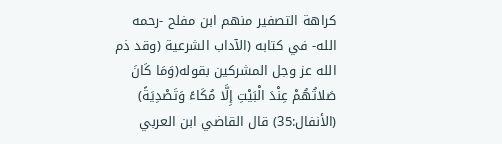كراهة التصفير منهم ابن مفلح -رحمه الله- في كتابه (الآداب الشرعية (وقد ذم الله عز وجل المشركين بقوله(وَمَا كَانَ صَلاتُهُمْ عِنْدَ الْبَيْتِ إِلَّا مُكَاءً وَتَصْدِيَةً) (الأنفال:35) قال القاضي ابن العربي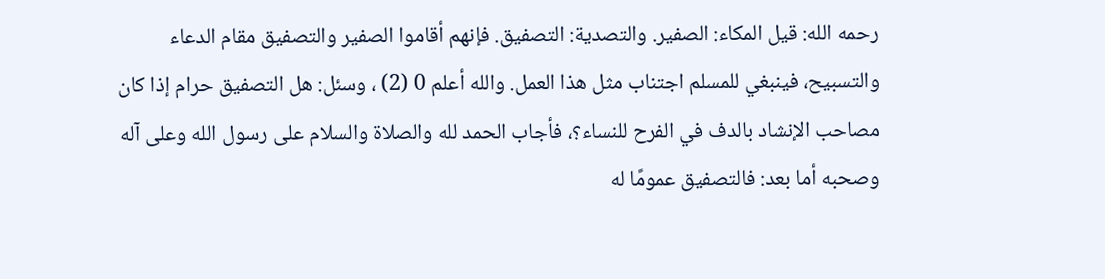رحمه الله: قيل المكاء: الصفير. والتصدية: التصفيق. فإنهم أقاموا الصفير والتصفيق مقام الدعاء والتسبيح، فينبغي للمسلم اجتناب مثل هذا العمل. والله أعلم 0 (2) ، وسئل: هل التصفيق حرام إذا كان مصاحب الإنشاد بالدف في الفرح للنساء؟، فأجاب الحمد لله والصلاة والسلام على رسول الله وعلى آله وصحبه أما بعد: فالتصفيق عمومًا له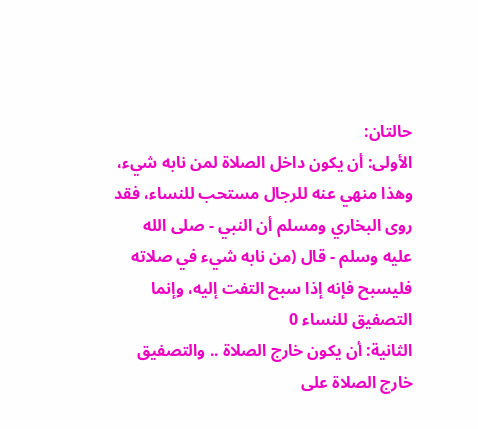حالتان:
الأولى: أن يكون داخل الصلاة لمن نابه شيء، وهذا منهي عنه للرجال مستحب للنساء، فقد روى البخاري ومسلم أن النبي - صلى الله عليه وسلم - قال (من نابه شيء في صلاته فليسبح فإنه إذا سبح التفت إليه، وإنما التصفيق للنساء 0
الثانية: أن يكون خارج الصلاة .. والتصفيق خارج الصلاة على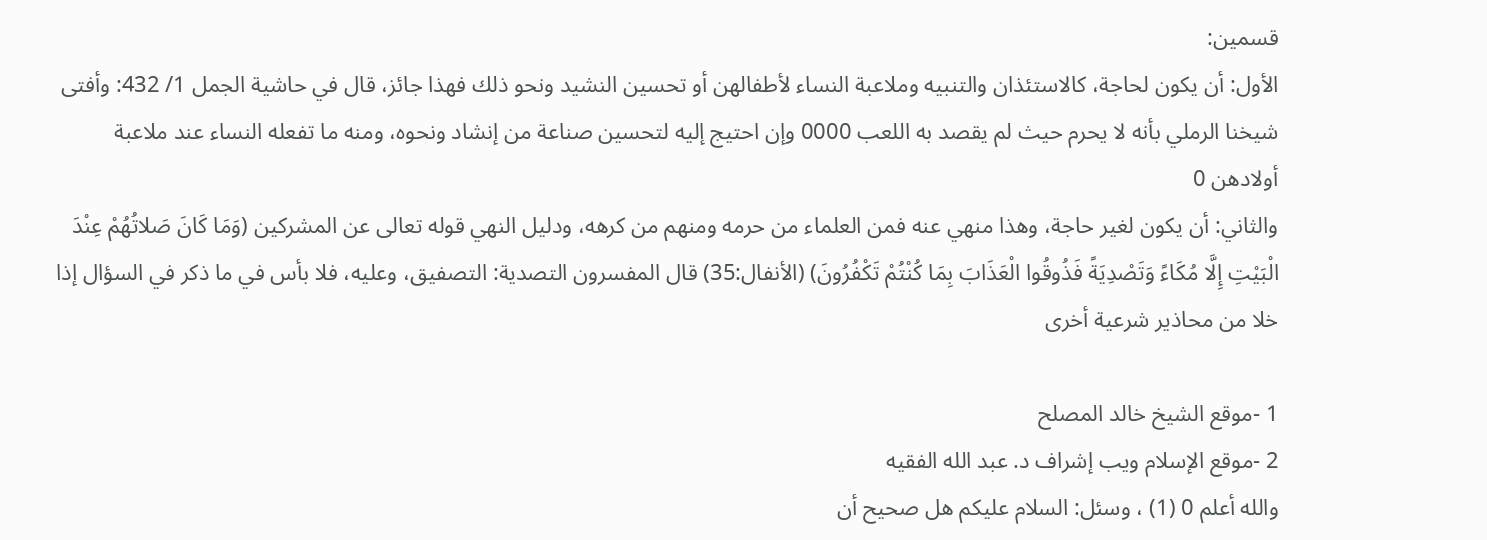قسمين:
الأول: أن يكون لحاجة، كالاستئذان والتنبيه وملاعبة النساء لأطفالهن أو تحسين النشيد ونحو ذلك فهذا جائز، قال في حاشية الجمل 1/ 432: وأفتى شيخنا الرملي بأنه لا يحرم حيث لم يقصد به اللعب 0000 وإن احتيج إليه لتحسين صناعة من إنشاد ونحوه، ومنه ما تفعله النساء عند ملاعبة أولادهن 0
والثاني: أن يكون لغير حاجة، وهذا منهي عنه فمن العلماء من حرمه ومنهم من كرهه، ودليل النهي قوله تعالى عن المشركين (وَمَا كَانَ صَلاتُهُمْ عِنْدَ الْبَيْتِ إِلَّا مُكَاءً وَتَصْدِيَةً فَذُوقُوا الْعَذَابَ بِمَا كُنْتُمْ تَكْفُرُونَ) (الأنفال:35) قال المفسرون التصدية: التصفيق، وعليه، فلا بأس في ما ذكر في السؤال إذا خلا من محاذير شرعية أخرى

1 -موقع الشيخ خالد المصلح
2 -موقع الإسلام ويب إشراف د. عبد الله الفقيه
والله أعلم 0 (1) ، وسئل: السلام عليكم هل صحيح أن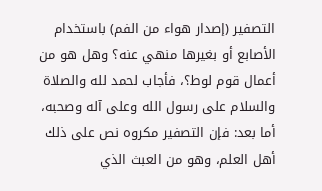التصفير (إصدار هواء من الفم) باستخدام الأصابع أو بغيرها منهي عنه؟ وهل هو من أعمال قوم لوط؟، فأجاب لحمد لله والصلاة والسلام على رسول الله وعلى آله وصحبه، أما بعد: فإن التصفير مكروه نص على ذلك أهل العلم، وهو من العبث الذي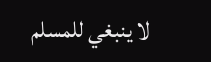لا ينبغي للمسلم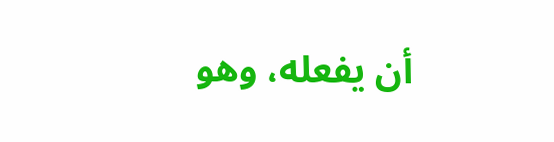أن يفعله، وهو